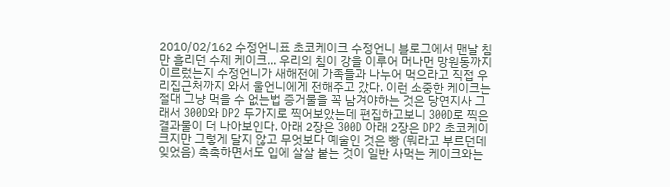2010/02/162 수정언니표 초코케이크 수정언니 블로그에서 맨날 침만 흘리던 수제 케이크... 우리의 침이 강을 이루어 머나먼 망원동까지 이르렀는지 수정언니가 새해전에 가족들과 나누어 먹으라고 직접 우리집근처까지 와서 울언니에게 전해주고 갔다. 이런 소중한 케이크는 절대 그냥 먹을 수 없는법 증거물을 꼭 남겨야하는 것은 당연지사 그래서 300D와 DP2 두가지로 찍어보았는데 편집하고보니 300D로 찍은 결과물이 더 나아보인다. 아래 2장은 300D 아래 2장은 DP2 초코케이크지만 그렇게 달지 않고 무엇보다 예술인 것은 빵 (뭐라고 부르던데 잊었음) 촉촉하면서도 입에 살살 붙는 것이 일반 사먹는 케이크와는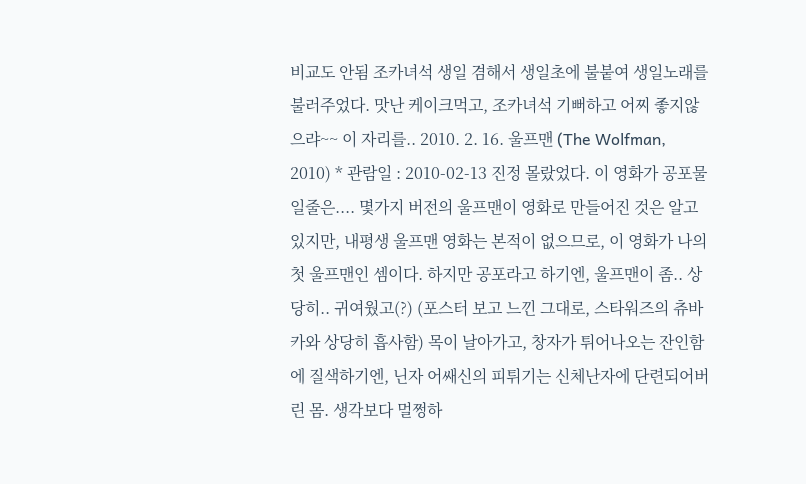비교도 안됨 조카녀석 생일 겸해서 생일초에 불붙여 생일노래를 불러주었다. 맛난 케이크먹고, 조카녀석 기뻐하고 어찌 좋지않으랴~~ 이 자리를.. 2010. 2. 16. 울프맨 (The Wolfman, 2010) * 관람일 : 2010-02-13 진정 몰랐었다. 이 영화가 공포물일줄은.... 몇가지 버전의 울프맨이 영화로 만들어진 것은 알고 있지만, 내평생 울프맨 영화는 본적이 없으므로, 이 영화가 나의 첫 울프맨인 셈이다. 하지만 공포라고 하기엔, 울프맨이 좀.. 상당히.. 귀여웠고(?) (포스터 보고 느낀 그대로, 스타워즈의 츄바카와 상당히 흡사함) 목이 날아가고, 창자가 튀어나오는 잔인함에 질색하기엔, 닌자 어쌔신의 피튀기는 신체난자에 단련되어버린 몸. 생각보다 멀쩡하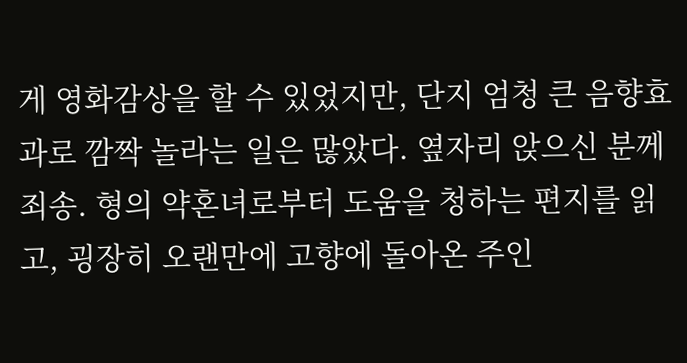게 영화감상을 할 수 있었지만, 단지 엄청 큰 음향효과로 깜짝 놀라는 일은 많았다. 옆자리 앉으신 분께 죄송. 형의 약혼녀로부터 도움을 청하는 편지를 읽고, 굉장히 오랜만에 고향에 돌아온 주인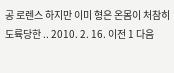공 로렌스 하지만 이미 형은 온몸이 처참히 도륙당한 .. 2010. 2. 16. 이전 1 다음